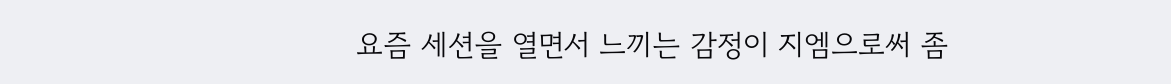요즘 세션을 열면서 느끼는 감정이 지엠으로써 좀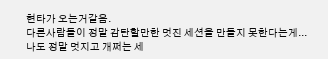현타가 오는거같음.
다른사람들이 정말 감탄할만한 멋진 세션을 만들지 못한다는게...
나도 정말 멋지고 개쩌는 세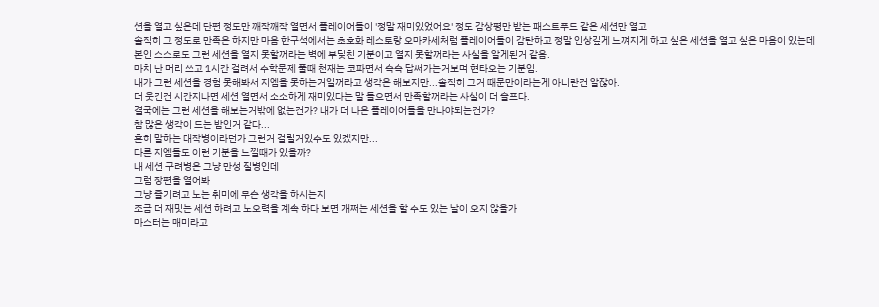션을 열고 싶은데 단편 정도만 깨작깨작 열면서 플레이어들이 '정말 재미있었어요' 정도 감상평만 받는 패스트푸드 같은 세션만 열고
솔직히 그 정도로 만족은 하지만 마음 한구석에서는 초호화 레스토랑 오마카세처럼 플레이어들이 감탄하고 정말 인상깊게 느껴지게 하고 싶은 세션을 열고 싶은 마음이 있는데
본인 스스로도 그런 세션을 열지 못할꺼라는 벽에 부딪친 기분이고 열지 못할꺼라는 사실을 알게된거 같음.
마치 난 머리 쓰고 1시간 걸려서 수학문제 풀때 천재는 코파면서 슥슥 답써가는거보며 현타오는 기분임.
내가 그런 세션을 경험 못해봐서 지엠을 못하는거일꺼라고 생각은 해보지만...솔직히 그거 때문만이라는게 아니란건 알잖아.
더 웃긴건 시간지나면 세션 열면서 소소하게 재미있다는 말 들으면서 만족할꺼라는 사실이 더 슬프다.
결국에는 그런 세션을 해보는거밖에 없는건가? 내가 더 나은 플레이어들을 만나야되는건가?
참 많은 생각이 드는 밤인거 같다...
흔히 말하는 대작병이라던가 그런거 걸릴거있수도 있겠지만...
다른 지엠들도 이런 기분을 느낄때가 있을까?
내 세션 구려병은 그냥 만성 질병인데
그럼 장편을 열어봐
그냥 즐기려고 노는 취미에 무슨 생각을 하시는지
조금 더 재밋는 세션 하려고 노오력을 계속 하다 보면 개쩌는 세션을 할 수도 있는 날이 오지 않을가
마스터는 매미라고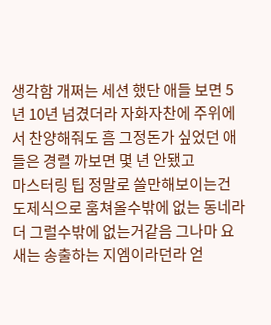생각함 개쩌는 세션 했단 애들 보면 5년 10년 넘겼더라 자화자찬에 주위에서 찬양해줘도 흠 그정돈가 싶었던 애들은 경렬 까보면 몇 년 안됐고
마스터링 팁 정말로 쓸만해보이는건 도제식으로 훔쳐올수밖에 없는 동네라 더 그럴수밖에 없는거같음 그나마 요새는 송출하는 지엠이라던라 얻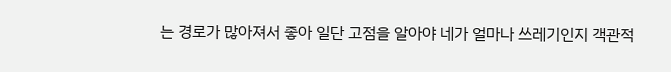는 경로가 많아져서 좋아 일단 고점을 알아야 네가 얼마나 쓰레기인지 객관적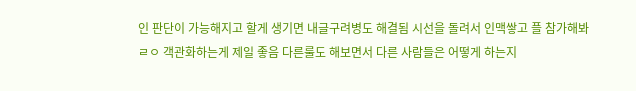인 판단이 가능해지고 할게 생기면 내글구려병도 해결됨 시선을 돌려서 인맥쌓고 플 참가해봐
ㄹㅇ 객관화하는게 제일 좋음 다른룰도 해보면서 다른 사람들은 어떻게 하는지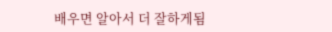배우면 알아서 더 잘하게됨